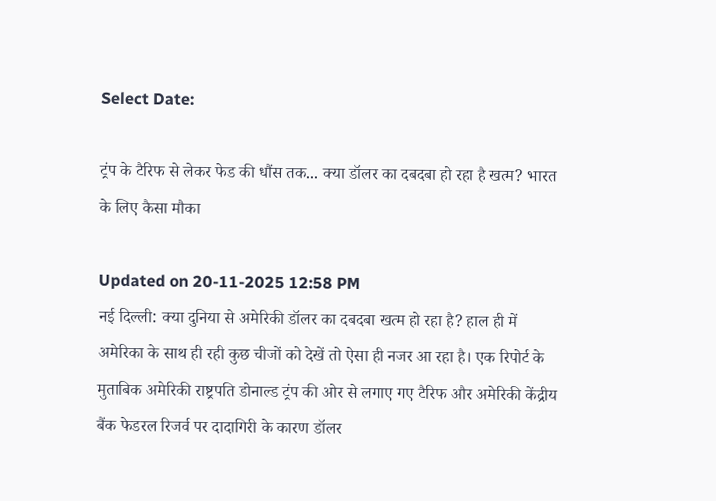Select Date:

ट्रंप के टैरिफ से लेकर फेड की धौंस तक... क्या डॉलर का दबदबा हो रहा है खत्म? भारत के लिए कैसा मौका

Updated on 20-11-2025 12:58 PM
नई दिल्ली: क्या दुनिया से अमेरिकी डॉलर का दबदबा खत्म हो रहा है? हाल ही में अमेरिका के साथ ही रही कुछ चीजों को देखें तो ऐसा ही नजर आ रहा है। एक रिपोर्ट के मुताबिक अमेरिकी राष्ट्रपति डोनाल्ड ट्रंप की ओर से लगाए गए टैरिफ और अमेरिकी केंद्रीय बैंक फेडरल रिजर्व पर दादागिरी के कारण डॉलर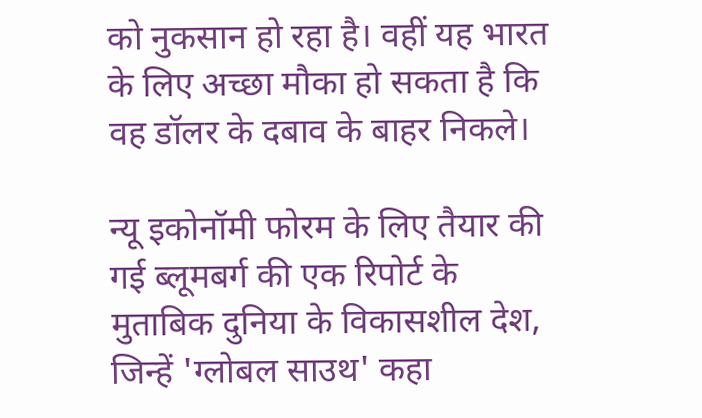को नुकसान हो रहा है। वहीं यह भारत के लिए अच्छा मौका हो सकता है कि वह डॉलर के दबाव के बाहर निकले।

न्यू इकोनॉमी फोरम के लिए तैयार की गई ब्लूमबर्ग की एक रिपोर्ट के मुताबिक दुनिया के विकासशील देश, जिन्हें 'ग्लोबल साउथ' कहा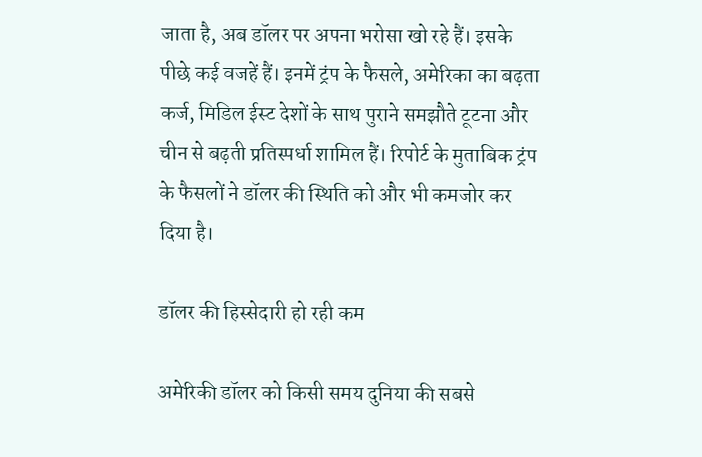जाता है, अब डॉलर पर अपना भरोसा खो रहे हैं। इसके पीछे कई वजहें हैं। इनमें ट्रंप के फैसले, अमेरिका का बढ़ता कर्ज, मिडिल ईस्ट देशों के साथ पुराने समझौते टूटना और चीन से बढ़ती प्रतिस्पर्धा शामिल हैं। रिपोर्ट के मुताबिक ट्रंप के फैसलों ने डॉलर की स्थिति को और भी कमजोर कर दिया है।

डॉलर की हिस्सेदारी हो रही कम

अमेरिकी डॉलर को किसी समय दुनिया की सबसे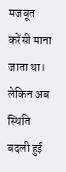मजबूत करेंसी माना जाता था। लेकिन अब स्थिति बदली हुई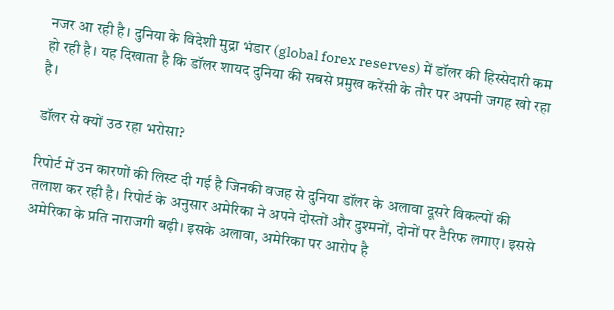नजर आ रही है। दुनिया के विदेशी मुद्रा भंडार (global forex reserves) में डॉलर की हिस्सेदारी कम हो रही है। यह दिखाता है कि डॉलर शायद दुनिया की सबसे प्रमुख करेंसी के तौर पर अपनी जगह खो रहा है।

डॉलर से क्यों उठ रहा भरोसा?

रिपोर्ट में उन कारणों की लिस्ट दी गई है जिनकी वजह से दुनिया डॉलर के अलावा दूसरे विकल्पों की तलाश कर रही है। रिपोर्ट के अनुसार अमेरिका ने अपने दोस्तों और दुश्मनों, दोनों पर टैरिफ लगाए। इससे अमेरिका के प्रति नाराजगी बढ़ी। इसके अलावा, अमेरिका पर आरोप है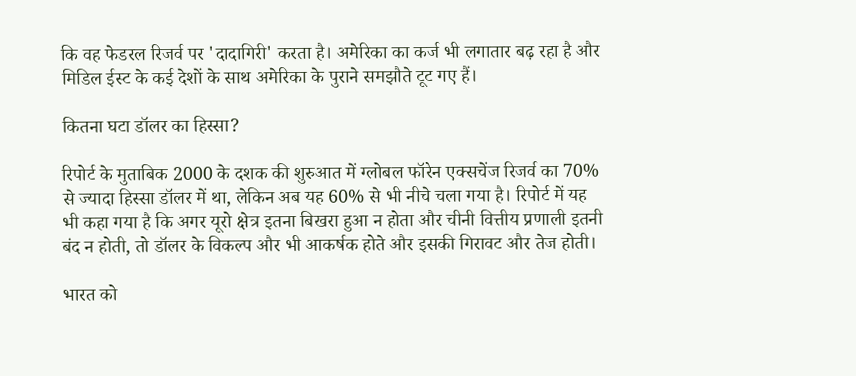कि वह फेडरल रिजर्व पर 'दादागिरी' करता है। अमेरिका का कर्ज भी लगातार बढ़ रहा है और मिडिल ईस्ट के कई देशों के साथ अमेरिका के पुराने समझौते टूट गए हैं।

कितना घटा डॉलर का हिस्सा?

रिपोर्ट के मुताबिक 2000 के दशक की शुरुआत में ग्लोबल फॉरेन एक्सचेंज रिजर्व का 70% से ज्यादा हिस्सा डॉलर में था, लेकिन अब यह 60% से भी नीचे चला गया है। रिपोर्ट में यह भी कहा गया है कि अगर यूरो क्षेत्र इतना बिखरा हुआ न होता और चीनी वित्तीय प्रणाली इतनी बंद न होती, तो डॉलर के विकल्प और भी आकर्षक होते और इसकी गिरावट और तेज होती।

भारत को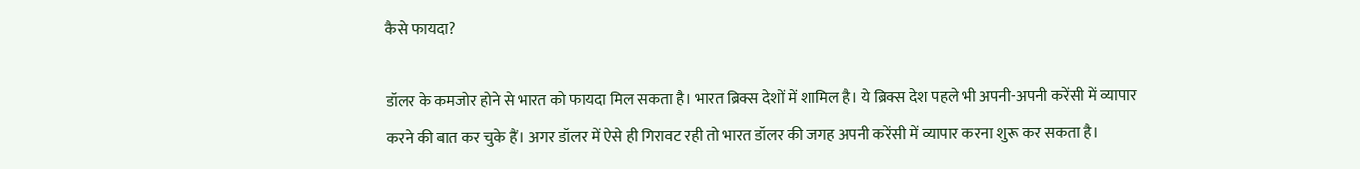कैसे फायदा?

डॉलर के कमजोर होने से भारत को फायदा मिल सकता है। भारत ब्रिक्स देशों में शामिल है। ये ब्रिक्स देश पहले भी अपनी-अपनी करेंसी में व्यापार करने की बात कर चुके हैं। अगर डॉलर में ऐसे ही गिरावट रही तो भारत डॉलर की जगह अपनी करेंसी में व्यापार करना शुरू कर सकता है।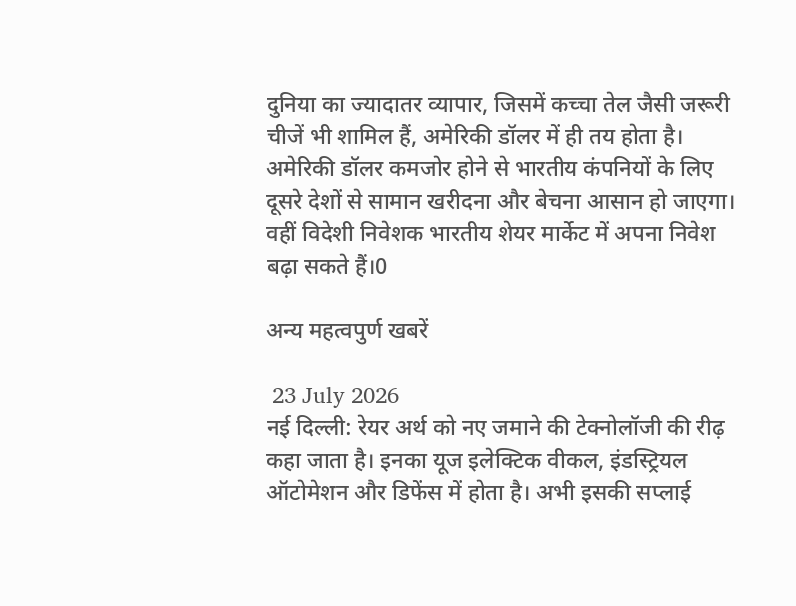दुनिया का ज्यादातर व्यापार, जिसमें कच्चा तेल जैसी जरूरी चीजें भी शामिल हैं, अमेरिकी डॉलर में ही तय होता है। अमेरिकी डॉलर कमजोर होने से भारतीय कंपनियों के लिए दूसरे देशों से सामान खरीदना और बेचना आसान हो जाएगा। वहीं विदेशी निवेशक भारतीय शेयर मार्केट में अपना निवेश बढ़ा सकते हैं।0

अन्य महत्वपुर्ण खबरें

 23 July 2026
नई दिल्ली: रेयर अर्थ को नए जमाने की टेक्नोलॉजी की रीढ़ कहा जाता है। इनका यूज इलेक्टिक वीकल, इंडस्ट्रियल ऑटोमेशन और डिफेंस में होता है। अभी इसकी सप्लाई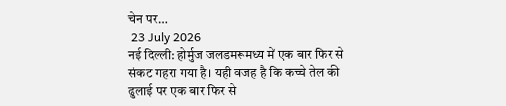चेन पर…
 23 July 2026
नई दिल्ली: होर्मुज जलडमरूमध्य में एक बार फिर से संकट गहरा गया है। यही वजह है कि कच्चे तेल की ढुलाई पर एक बार फिर से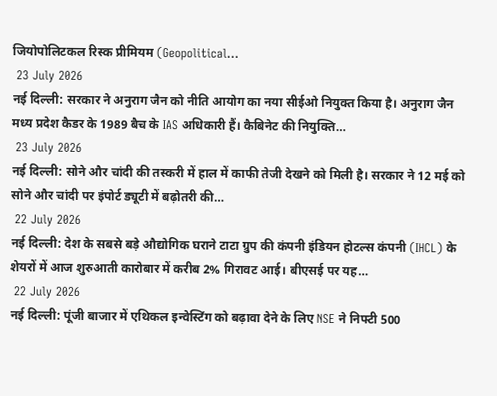जियोपोलिटकल रिस्क प्रीमियम (Geopolitical…
 23 July 2026
नई दिल्‍ली: सरकार ने अनुराग जैन को नीति आयोग का नया सीईओ नियुक्‍त किया है। अनुराग जैन मध्‍य प्रदेश कैडर के 1989 बैच के IAS अधिकारी हैं। कैबिनेट की नियुक्ति…
 23 July 2026
नई दिल्ली: सोने और चांदी की तस्करी में हाल में काफी तेजी देखने को मिली है। सरकार ने 12 मई को सोने और चांदी पर इंपोर्ट ड्यूटी में बढ़ोतरी की…
 22 July 2026
नई दिल्ली: देश के सबसे बड़े औद्योगिक घराने टाटा ग्रुप की कंपनी इंडियन होटल्स कंपनी (IHCL) के शेयरों में आज शुरुआती कारोबार में करीब 2% गिरावट आई। बीएसई पर यह…
 22 July 2026
नई दिल्ली: पूंजी बाजार में एथिकल इन्वेस्टिंग को बढ़ावा देने के लिए NSE ने निफ्टी 500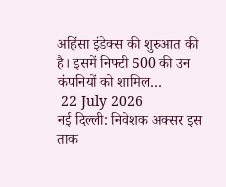अहिंसा इंडेक्स की शुरुआत की है। इसमें निफ्टी 500 की उन कंपनियों को शामिल…
 22 July 2026
नई दिल्ली: निवेशक अक्सर इस ताक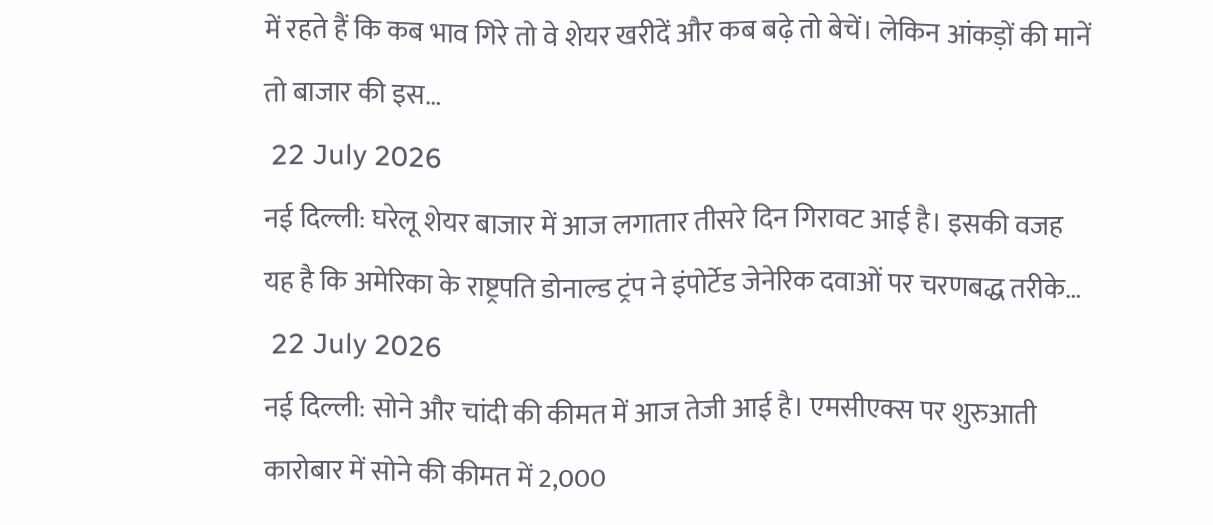में रहते हैं कि कब भाव गिरे तो वे शेयर खरीदें और कब बढ़े तो बेचें। लेकिन आंकड़ों की मानें तो बाजार की इस…
 22 July 2026
नई दिल्ली: घरेलू शेयर बाजार में आज लगातार तीसरे दिन गिरावट आई है। इसकी वजह यह है कि अमेरिका के राष्ट्रपति डोनाल्ड ट्रंप ने इंपोर्टेड जेनेरिक दवाओं पर चरणबद्ध तरीके…
 22 July 2026
नई दिल्ली: सोने और चांदी की कीमत में आज तेजी आई है। एमसीएक्स पर शुरुआती कारोबार में सोने की कीमत में 2,000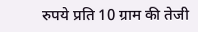रुपये प्रति 10 ग्राम की तेजी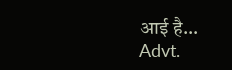आई है…
Advt.